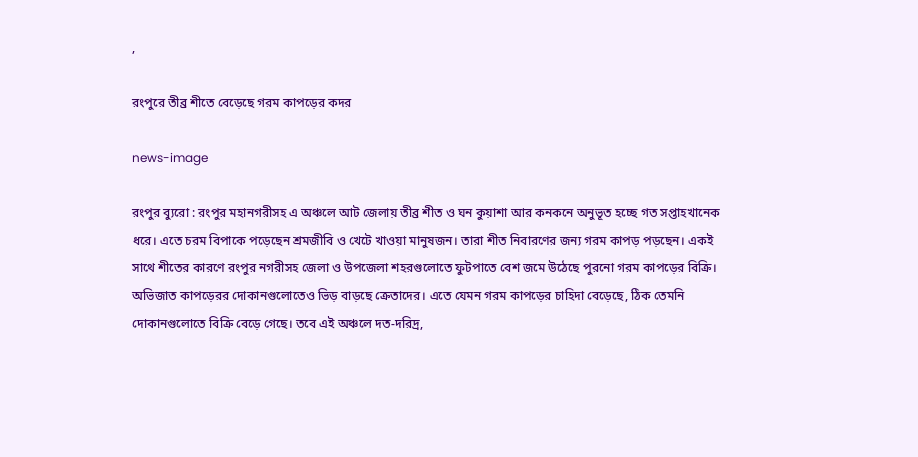,

রংপুরে তীব্র শীতে বেড়েছে গরম কাপড়ের কদর

news-image

রংপুর ব্যুরো : রংপুর মহানগরীসহ এ অঞ্চলে আট জেলায় তীব্র শীত ও ঘন কুয়াশা আর কনকনে অনুভূত হচ্ছে গত সপ্তাহখানেক ধরে। এতে চরম বিপাকে পড়েছেন শ্রমজীবি ও খেটে খাওয়া মানুষজন। তারা শীত নিবারণের জন্য গরম কাপড় পড়ছেন। একই সাথে শীতের কারণে রংপুর নগরীসহ জেলা ও উপজেলা শহরগুলোতে ফুটপাতে বেশ জমে উঠেছে পুরনো গরম কাপড়ের বিক্রি। অভিজাত কাপড়েরর দোকানগুলোতেও ভিড় বাড়ছে ক্রেতাদের। এতে যেমন গরম কাপড়ের চাহিদা বেড়েছে, ঠিক তেমনি দোকানগুলোতে বিক্রি বেড়ে গেছে। তবে এই অঞ্চলে দত-দরিদ্র,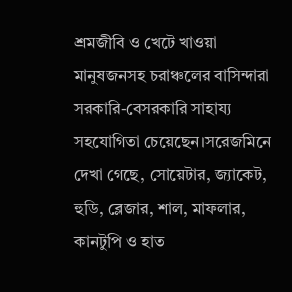শ্রমজীবি ও খেটে খাওয়া মানুষজনসহ চরাঞ্চলের বাসিন্দারা সরকারি-বেসরকারি সাহায্য সহযোগিতা চেয়েছেন।সরেজমিনে দেখা গেছে, সোয়েটার, জ্যাকেট, হুডি, ব্লেজার, শাল, মাফলার, কানটুপি ও হাত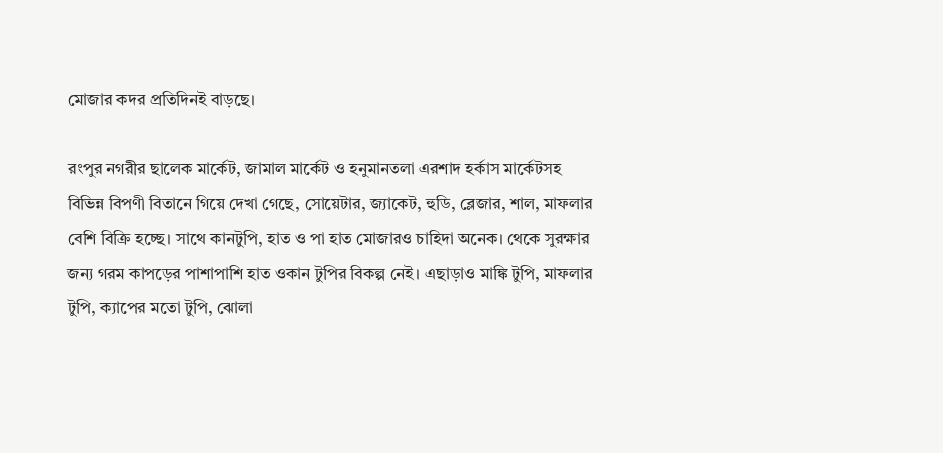মোজার কদর প্রতিদিনই বাড়ছে।

রংপুর নগরীর ছালেক মার্কেট, জামাল মার্কেট ও হনুমানতলা এরশাদ হর্কাস মার্কেটসহ বিভিন্ন বিপণী বিতানে গিয়ে দেখা গেছে, সোয়েটার, জ্যাকেট, হুডি, ব্লেজার, শাল, মাফলার বেশি বিক্রি হচ্ছে। সাথে কানটুপি, হাত ও পা হাত মোজারও চাহিদা অনেক। থেকে সুরক্ষার জন্য গরম কাপড়ের পাশাপাশি হাত ওকান টুপির বিকল্প নেই। এছাড়াও মাঙ্কি টুপি, মাফলার টুপি, ক্যাপের মতো টুপি, ঝোলা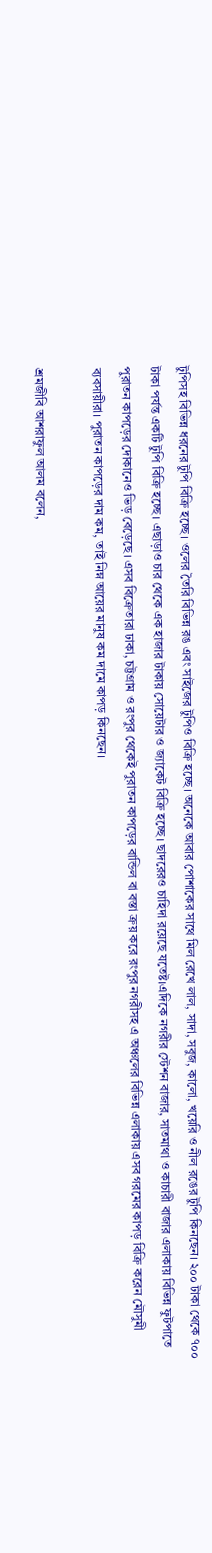টুপিসহ বিভিন্ন ধরনের টুপি বিক্রি হচ্ছে। ওলের তৈরি বিভিন্ন রঙ এবং সাইজের টুপিও বিক্রি হচ্ছে। অনেকে আবার পোশাকের সাথে মিল রেখে লাল, সাদা, সবুজ, কালো, খয়েরি ও নীল রঙের টুপি কিনছেন। ২০০ টাকা থেকে ৭০০ টাকা পর্যন্ত একটি টুপি বিক্রি হচ্ছে। এছাড়াও চার থেকে এক হাজার টাকায় সোয়েটার ও জ্যাকেট বিক্রি হচ্ছে। ছাদরেরও চাহিদা রয়েছে যতেষ্ট।এদিকে নগরীর স্টেশন বাজার, সাতমাথা ও কাচারী বাজার এলাকায় বিভিন্ন ফুটপাতে পুরাতন কাপড়ের দোকানেও ভিড় বেড়েছে। এসব বিক্রেতারা ঢাকা, চট্টগ্রাম ও রংপুর থেকেই পুরাতন কাপড়ের বান্ডিল বা বস্তা ক্রয় করে রংপুর নগরীসহ এ অঞ্চলের বিভিন্ন এলাকায় এসব গরমের কাপড় বিক্রি করেন মৌসুমী ব্যবসায়ীরা। পুরাতন কাপড়ের দাম কম, তাই নিম্ন আয়ের মানুষ কম দামে কাপড় কিনছেন।

শ্রমজীবি আশরাফুল আলম বলেন,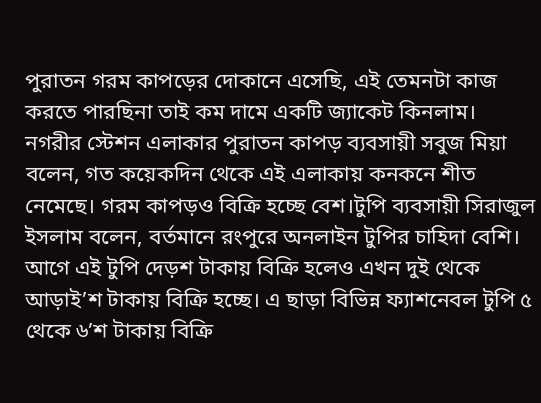পুরাতন গরম কাপড়ের দোকানে এসেছি, এই তেমনটা কাজ করতে পারছিনা তাই কম দামে একটি জ্যাকেট কিনলাম।
নগরীর স্টেশন এলাকার পুরাতন কাপড় ব্যবসায়ী সবুজ মিয়া বলেন, গত কয়েকদিন থেকে এই এলাকায় কনকনে শীত নেমেছে। গরম কাপড়ও বিক্রি হচ্ছে বেশ।টুপি ব্যবসায়ী সিরাজুল ইসলাম বলেন, বর্তমানে রংপুরে অনলাইন টুপির চাহিদা বেশি। আগে এই টুপি দেড়শ টাকায় বিক্রি হলেও এখন দুই থেকে আড়াই’শ টাকায় বিক্রি হচ্ছে। এ ছাড়া বিভিন্ন ফ্যাশনেবল টুপি ৫ থেকে ৬’শ টাকায় বিক্রি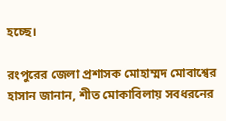হচ্ছে।

রংপুরের জেলা প্রশাসক মোহাম্মদ মোবাশ্বের হাসান জানান, শীত মোকাবিলায় সবধরনের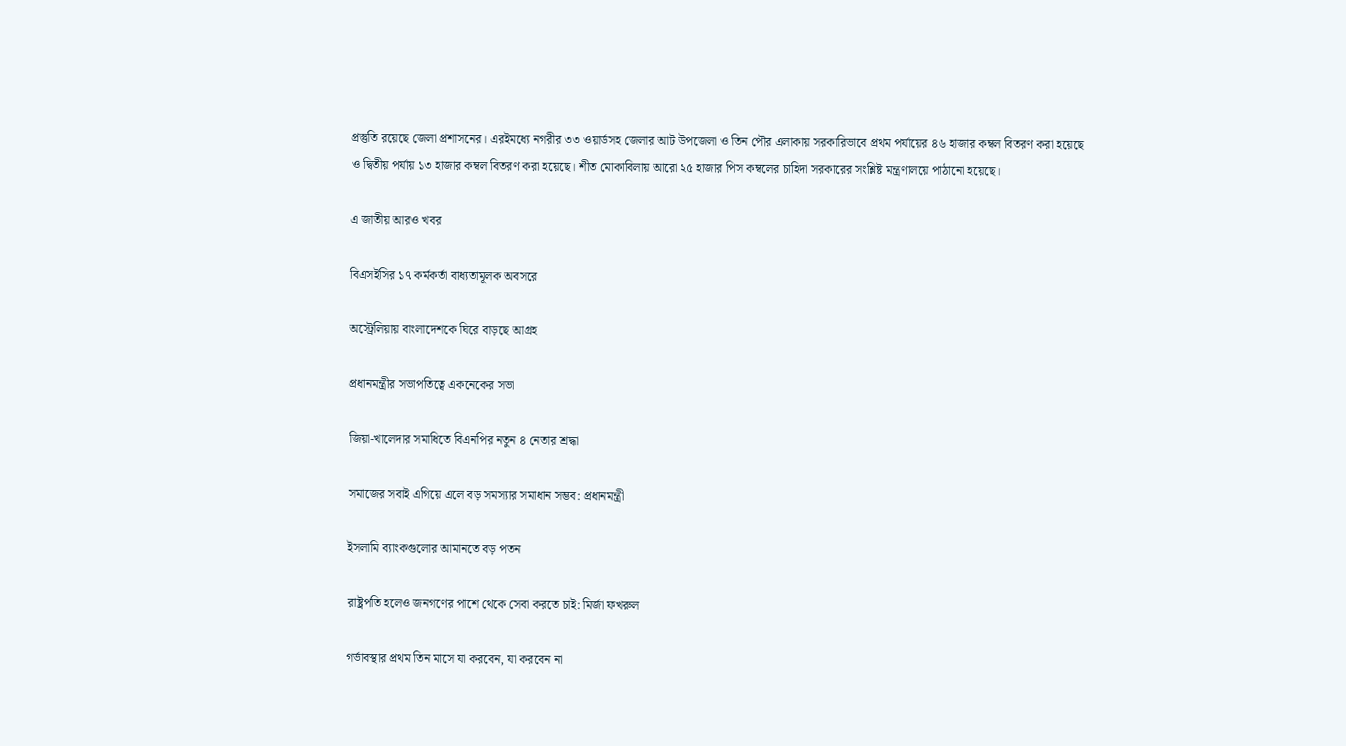প্রস্তুতি রয়েছে জেলা প্রশাসনের। এরইমধ্যে নগরীর ৩৩ ওয়ার্ডসহ জেলার আট উপজেলা ও তিন পৌর এলাকায় সরকারিভাবে প্রথম পর্যায়ের ৪৬ হাজার কম্বল বিতরণ করা হয়েছে ও দ্বিতীয় পর্যায় ১৩ হাজার কম্বল বিতরণ করা হয়েছে। শীত মোকাবিলায় আরো ২৫ হাজার পিস কম্বলের চাহিদা সরকারের সংশ্লিষ্ট মন্ত্রণালয়ে পাঠানো হয়েছে।

এ জাতীয় আরও খবর

বিএসইসির ১৭ কর্মকর্তা বাধ্যতামূলক অবসরে

অস্ট্রেলিয়ায় বাংলাদেশকে ঘিরে বাড়ছে আগ্রহ

প্রধানমন্ত্রীর সভাপতিত্বে একনেকের সভা

জিয়া-খালেদার সমাধিতে বিএনপির নতুন ৪ নেতার শ্রদ্ধা

সমাজের সবাই এগিয়ে এলে বড় সমস্যার সমাধান সম্ভব: প্রধানমন্ত্রী

ইসলামি ব্যাংকগুলোর আমানতে বড় পতন

রাষ্ট্রপতি হলেও জনগণের পাশে থেকে সেবা করতে চাই: মির্জা ফখরুল

গর্ভাবস্থার প্রথম তিন মাসে যা করবেন, যা করবেন না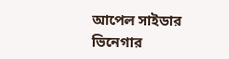আপেল সাইডার ভিনেগার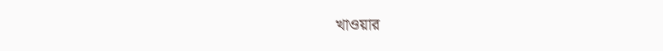খাওয়ার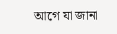আগে যা জানা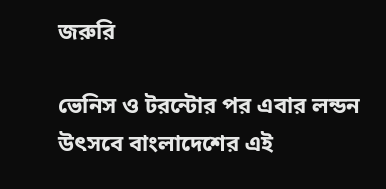জরুরি

ভেনিস ও টরন্টোর পর এবার লন্ডন উৎসবে বাংলাদেশের এই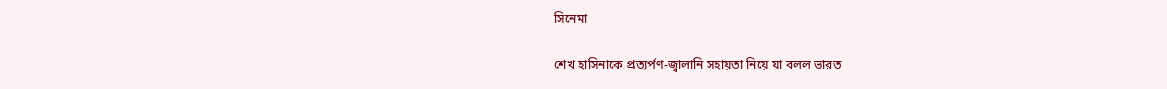সিনেমা

শেখ হাসিনাকে প্রত্যর্পণ-জ্বালানি সহায়তা নিয়ে যা বলল ভারত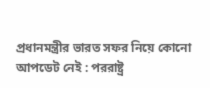প্রধানমন্ত্রীর ভারত সফর নিয়ে কোনো আপডেট নেই : পররাষ্ট্র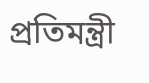প্রতিমন্ত্রী